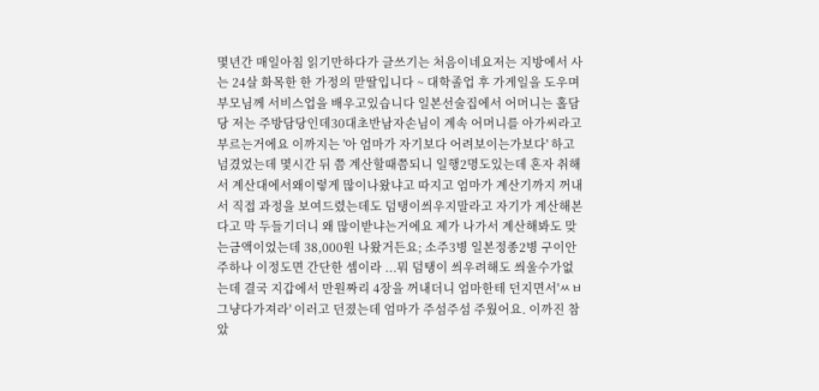몇년간 매일아침 읽기만하다가 글쓰기는 처음이네요저는 지방에서 사는 24살 화목한 한 가정의 맏딸입니다 ~ 대학졸업 후 가게일을 도우며 부모님께 서비스업을 배우고있습니다 일본선술집에서 어머니는 홀담당 저는 주방담당인데30대초반남자손님이 계속 어머니를 아가씨라고 부르는거에요 이까지는 '아 엄마가 자기보다 어려보이는가보다' 하고 넘겼었는데 몇시간 뒤 쯤 계산할때쯤되니 일행2명도있는데 혼자 취해서 계산대에서왜이렇게 많이나왔냐고 따지고 엄마가 계산기까지 꺼내서 직접 과정을 보여드렸는데도 덤탱이씌우지말라고 자기가 계산해본다고 막 두들기더니 왜 많이받냐는거에요 제가 나가서 계산해봐도 맞는금액이었는데 38,000원 나왔거든요; 소주3병 일본정종2병 구이안주하나 이정도면 간단한 셈이라 ...뭐 덤탱이 씌우려해도 씌울수가없는데 결국 지갑에서 만원짜리 4장을 꺼내더니 엄마한테 던지면서'ㅆㅂ그냥다가져라' 이러고 던졌는데 엄마가 주섬주섬 주웠어요. 이까진 참았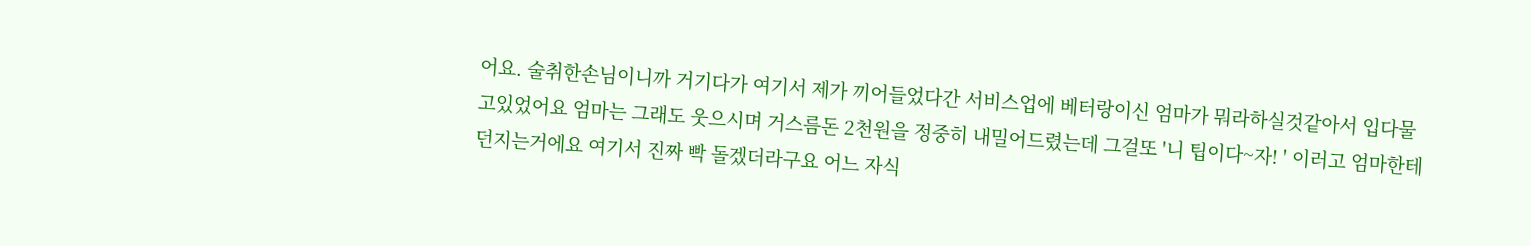어요. 술취한손님이니까 거기다가 여기서 제가 끼어들었다간 서비스업에 베터랑이신 엄마가 뭐라하실것같아서 입다물고있었어요 엄마는 그래도 웃으시며 거스름돈 2천원을 정중히 내밀어드렸는데 그걸또 '니 팁이다~자! ' 이러고 엄마한테 던지는거에요 여기서 진짜 빡 돌겠더라구요 어느 자식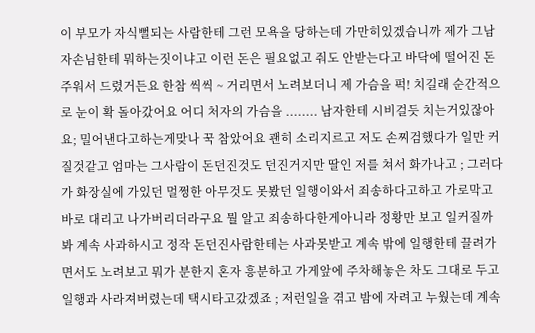이 부모가 자식뻘되는 사람한테 그런 모욕을 당하는데 가만히있겠습니까 제가 그남자손님한테 뭐하는짓이냐고 이런 돈은 필요없고 줘도 안받는다고 바닥에 떨어진 돈 주워서 드렸거든요 한참 씩씩 ~ 거리면서 노려보더니 제 가슴을 퍽! 치길래 순간적으로 눈이 확 돌아갔어요 어디 처자의 가슴을 ........ 남자한테 시비걸듯 치는거있잖아요; 밀어낸다고하는게맞나 꾹 참았어요 괜히 소리지르고 저도 손찌검했다가 일만 커질것같고 엄마는 그사람이 돈던진것도 던진거지만 딸인 저를 쳐서 화가나고 ; 그러다가 화장실에 가있던 멀쩡한 아무것도 못봤던 일행이와서 죄송하다고하고 가로막고 바로 대리고 나가버리더라구요 뭘 알고 죄송하다한게아니라 정황만 보고 일커질까봐 계속 사과하시고 정작 돈던진사람한테는 사과못받고 계속 밖에 일행한테 끌려가면서도 노려보고 뭐가 분한지 혼자 흥분하고 가게앞에 주차해놓은 차도 그대로 두고 일행과 사라져버렸는데 택시타고갔겠죠 ; 저런일을 겪고 밤에 자려고 누웠는데 계속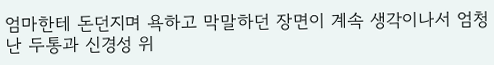엄마한테 돈던지며 욕하고 막말하던 장면이 계속 생각이나서 엄청난 두통과 신경성 위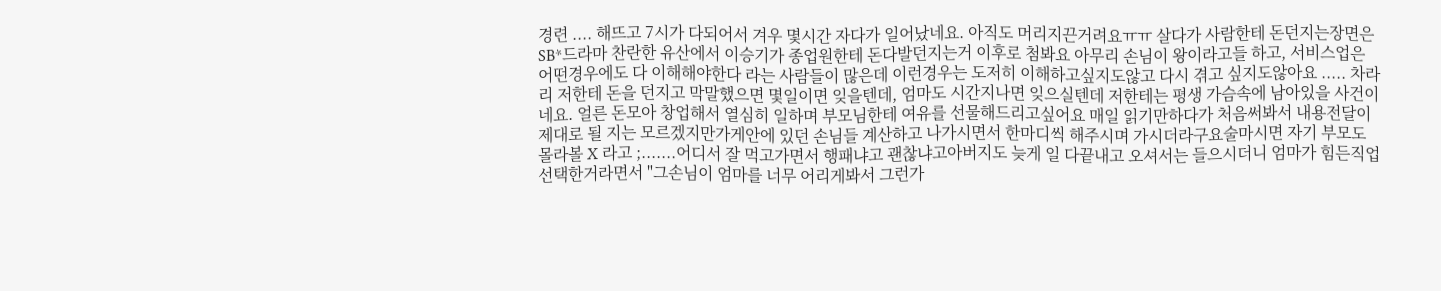경련 .... 해뜨고 7시가 다되어서 겨우 몇시간 자다가 일어났네요. 아직도 머리지끈거려요ㅠㅠ 살다가 사람한테 돈던지는장면은 SB*드라마 찬란한 유산에서 이승기가 종업원한테 돈다발던지는거 이후로 첨봐요 아무리 손님이 왕이라고들 하고, 서비스업은 어떤경우에도 다 이해해야한다 라는 사람들이 많은데 이런경우는 도저히 이해하고싶지도않고 다시 겪고 싶지도않아요 ..... 차라리 저한테 돈을 던지고 막말했으면 몇일이면 잊을텐데, 엄마도 시간지나면 잊으실텐데 저한테는 평생 가슴속에 남아있을 사건이네요. 얼른 돈모아 창업해서 열심히 일하며 부모님한테 여유를 선물해드리고싶어요 매일 읽기만하다가 처음써봐서 내용전달이 제대로 될 지는 모르겠지만가게안에 있던 손님들 계산하고 나가시면서 한마디씩 해주시며 가시더라구요술마시면 자기 부모도 몰라볼 X 라고 ;.......어디서 잘 먹고가면서 행패냐고 괜찮냐고아버지도 늦게 일 다끝내고 오셔서는 들으시더니 엄마가 힘든직업 선택한거라면서 "그손님이 엄마를 너무 어리게봐서 그런가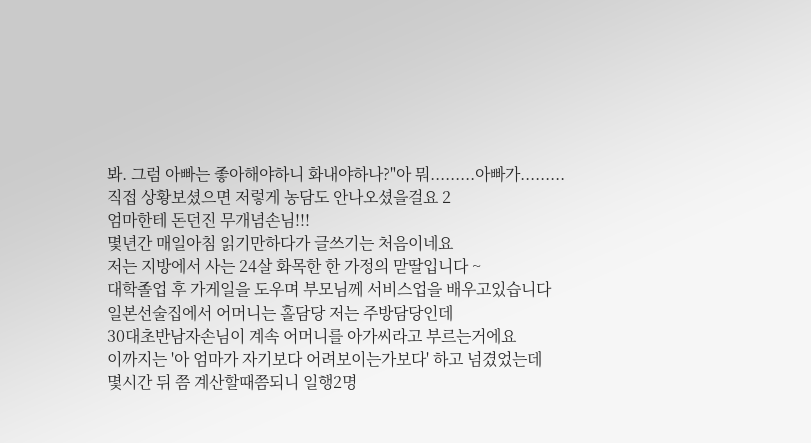봐. 그럼 아빠는 좋아해야하니 화내야하나?"아 뭐.........아빠가......... 직접 상황보셨으면 저렇게 농담도 안나오셨을걸요 2
엄마한테 돈던진 무개념손님!!!
몇년간 매일아침 읽기만하다가 글쓰기는 처음이네요
저는 지방에서 사는 24살 화목한 한 가정의 맏딸입니다 ~
대학졸업 후 가게일을 도우며 부모님께 서비스업을 배우고있습니다
일본선술집에서 어머니는 홀담당 저는 주방담당인데
30대초반남자손님이 계속 어머니를 아가씨라고 부르는거에요
이까지는 '아 엄마가 자기보다 어려보이는가보다' 하고 넘겼었는데
몇시간 뒤 쯤 계산할때쯤되니 일행2명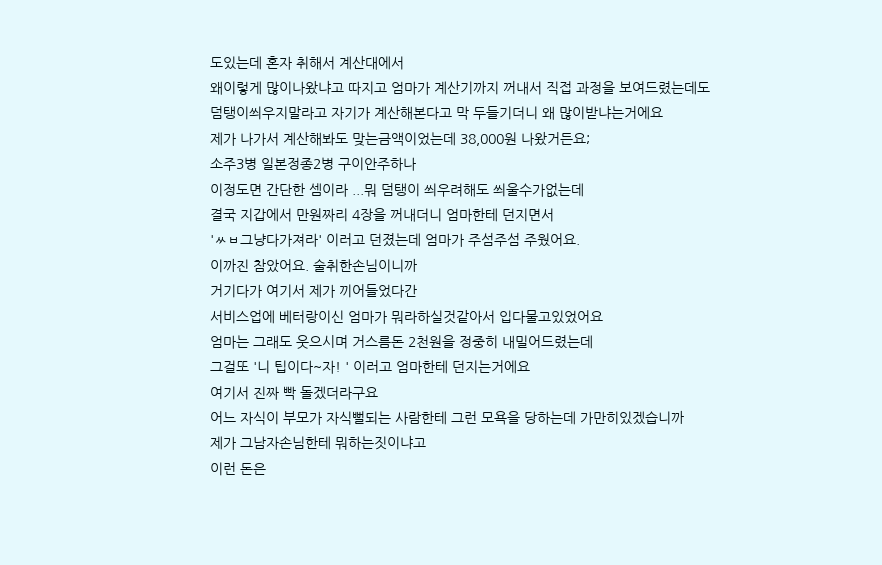도있는데 혼자 취해서 계산대에서
왜이렇게 많이나왔냐고 따지고 엄마가 계산기까지 꺼내서 직접 과정을 보여드렸는데도
덤탱이씌우지말라고 자기가 계산해본다고 막 두들기더니 왜 많이받냐는거에요
제가 나가서 계산해봐도 맞는금액이었는데 38,000원 나왔거든요;
소주3병 일본정종2병 구이안주하나
이정도면 간단한 셈이라 ...뭐 덤탱이 씌우려해도 씌울수가없는데
결국 지갑에서 만원짜리 4장을 꺼내더니 엄마한테 던지면서
'ㅆㅂ그냥다가져라' 이러고 던졌는데 엄마가 주섬주섬 주웠어요.
이까진 참았어요. 술취한손님이니까
거기다가 여기서 제가 끼어들었다간
서비스업에 베터랑이신 엄마가 뭐라하실것같아서 입다물고있었어요
엄마는 그래도 웃으시며 거스름돈 2천원을 정중히 내밀어드렸는데
그걸또 '니 팁이다~자! ' 이러고 엄마한테 던지는거에요
여기서 진짜 빡 돌겠더라구요
어느 자식이 부모가 자식뻘되는 사람한테 그런 모욕을 당하는데 가만히있겠습니까
제가 그남자손님한테 뭐하는짓이냐고
이런 돈은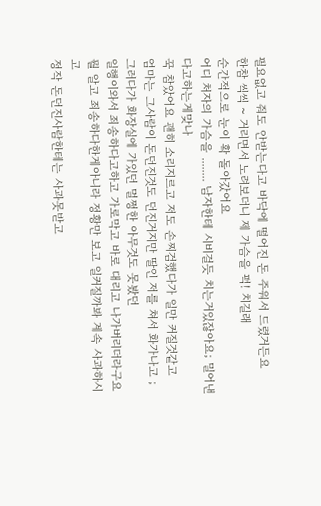필요없고 줘도 안받는다고 바닥에 떨어진 돈 주워서 드렸거든요
한참 씩씩 ~ 거리면서 노려보더니 제 가슴을 퍽! 치길래
순간적으로 눈이 확 돌아갔어요
어디 처자의 가슴을 ........ 남자한테 시비걸듯 치는거있잖아요; 밀어낸다고하는게맞나
꾹 참았어요 괜히 소리지르고 저도 손찌검했다가 일만 커질것같고
엄마는 그사람이 돈던진것도 던진거지만 딸인 저를 쳐서 화가나고 ;
그러다가 화장실에 가있던 멀쩡한 아무것도 못봤던
일행이와서 죄송하다고하고 가로막고 바로 대리고 나가버리더라구요
뭘 알고 죄송하다한게아니라 정황만 보고 일커질까봐 계속 사과하시고
정작 돈던진사람한테는 사과못받고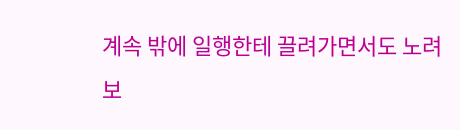계속 밖에 일행한테 끌려가면서도 노려보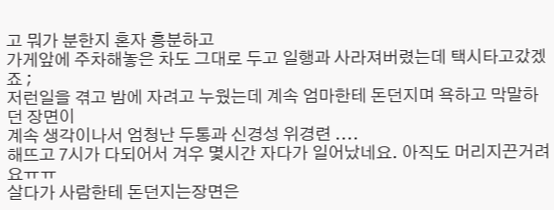고 뭐가 분한지 혼자 흥분하고
가게앞에 주차해놓은 차도 그대로 두고 일행과 사라져버렸는데 택시타고갔겠죠 ;
저런일을 겪고 밤에 자려고 누웠는데 계속 엄마한테 돈던지며 욕하고 막말하던 장면이
계속 생각이나서 엄청난 두통과 신경성 위경련 ....
해뜨고 7시가 다되어서 겨우 몇시간 자다가 일어났네요. 아직도 머리지끈거려요ㅠㅠ
살다가 사람한테 돈던지는장면은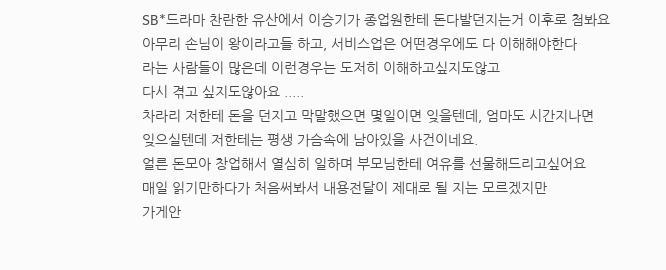SB*드라마 찬란한 유산에서 이승기가 종업원한테 돈다발던지는거 이후로 첨봐요
아무리 손님이 왕이라고들 하고, 서비스업은 어떤경우에도 다 이해해야한다
라는 사람들이 많은데 이런경우는 도저히 이해하고싶지도않고
다시 겪고 싶지도않아요 .....
차라리 저한테 돈을 던지고 막말했으면 몇일이면 잊을텐데, 엄마도 시간지나면
잊으실텐데 저한테는 평생 가슴속에 남아있을 사건이네요.
얼른 돈모아 창업해서 열심히 일하며 부모님한테 여유를 선물해드리고싶어요
매일 읽기만하다가 처음써봐서 내용전달이 제대로 될 지는 모르겠지만
가게안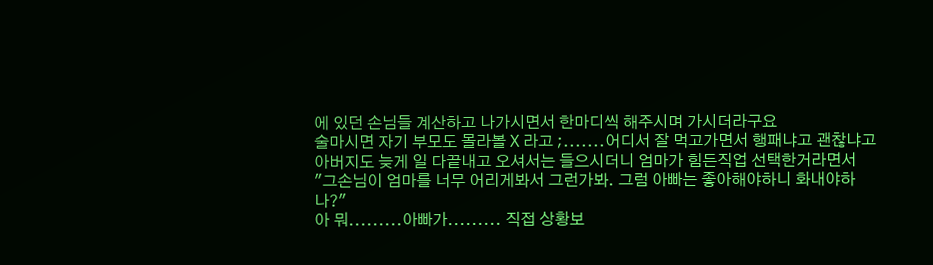에 있던 손님들 계산하고 나가시면서 한마디씩 해주시며 가시더라구요
술마시면 자기 부모도 몰라볼 X 라고 ;.......어디서 잘 먹고가면서 행패냐고 괜찮냐고
아버지도 늦게 일 다끝내고 오셔서는 들으시더니 엄마가 힘든직업 선택한거라면서
"그손님이 엄마를 너무 어리게봐서 그런가봐. 그럼 아빠는 좋아해야하니 화내야하나?"
아 뭐.........아빠가......... 직접 상황보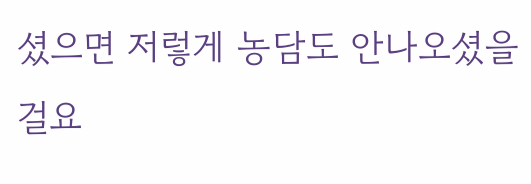셨으면 저렇게 농담도 안나오셨을걸요